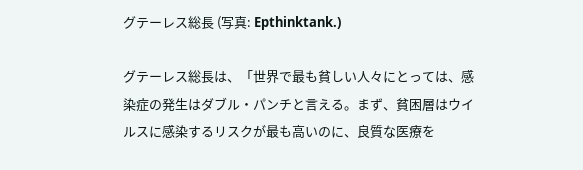グテーレス総長 (写真: Epthinktank.)

グテーレス総長は、「世界で最も貧しい人々にとっては、感染症の発生はダブル・パンチと言える。まず、貧困層はウイルスに感染するリスクが最も高いのに、良質な医療を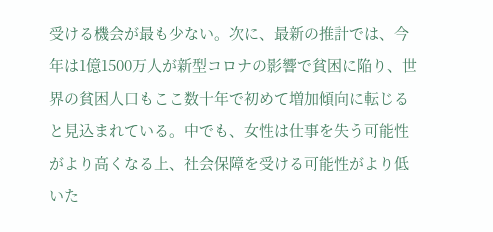受ける機会が最も少ない。次に、最新の推計では、今年は1億1500万人が新型コロナの影響で貧困に陥り、世界の貧困人口もここ数十年で初めて増加傾向に転じると見込まれている。中でも、女性は仕事を失う可能性がより高くなる上、社会保障を受ける可能性がより低いた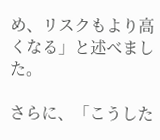め、リスクもより高くなる」と述べました。

さらに、「こうした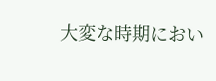大変な時期におい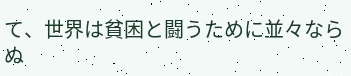て、世界は貧困と闘うために並々ならぬ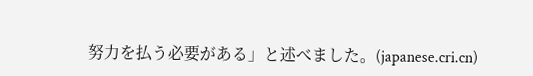努力を払う必要がある」と述べました。(japanese.cri.cn)